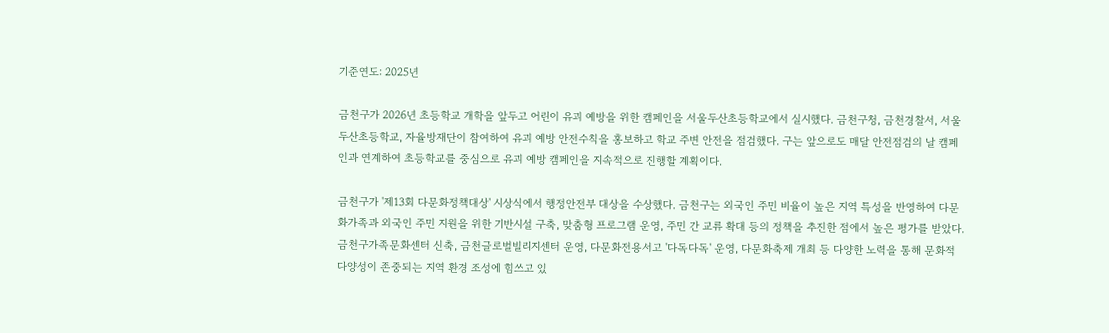기준연도: 2025년

금천구가 2026년 초등학교 개학을 앞두고 어린이 유괴 예방을 위한 캠페인을 서울두산초등학교에서 실시했다. 금천구청, 금천경찰서, 서울두산초등학교, 자율방재단이 참여하여 유괴 예방 안전수칙을 홍보하고 학교 주변 안전을 점검했다. 구는 앞으로도 매달 안전점검의 날 캠페인과 연계하여 초등학교를 중심으로 유괴 예방 캠페인을 지속적으로 진행할 계획이다.

금천구가 '제13회 다문화정책대상' 시상식에서 행정안전부 대상을 수상했다. 금천구는 외국인 주민 비율이 높은 지역 특성을 반영하여 다문화가족과 외국인 주민 지원을 위한 기반시설 구축, 맞춤형 프로그램 운영, 주민 간 교류 확대 등의 정책을 추진한 점에서 높은 평가를 받았다. 금천구가족문화센터 신축, 금천글로벌빌리지센터 운영, 다문화전용서고 '다독다독' 운영, 다문화축제 개최 등 다양한 노력을 통해 문화적 다양성이 존중되는 지역 환경 조성에 힘쓰고 있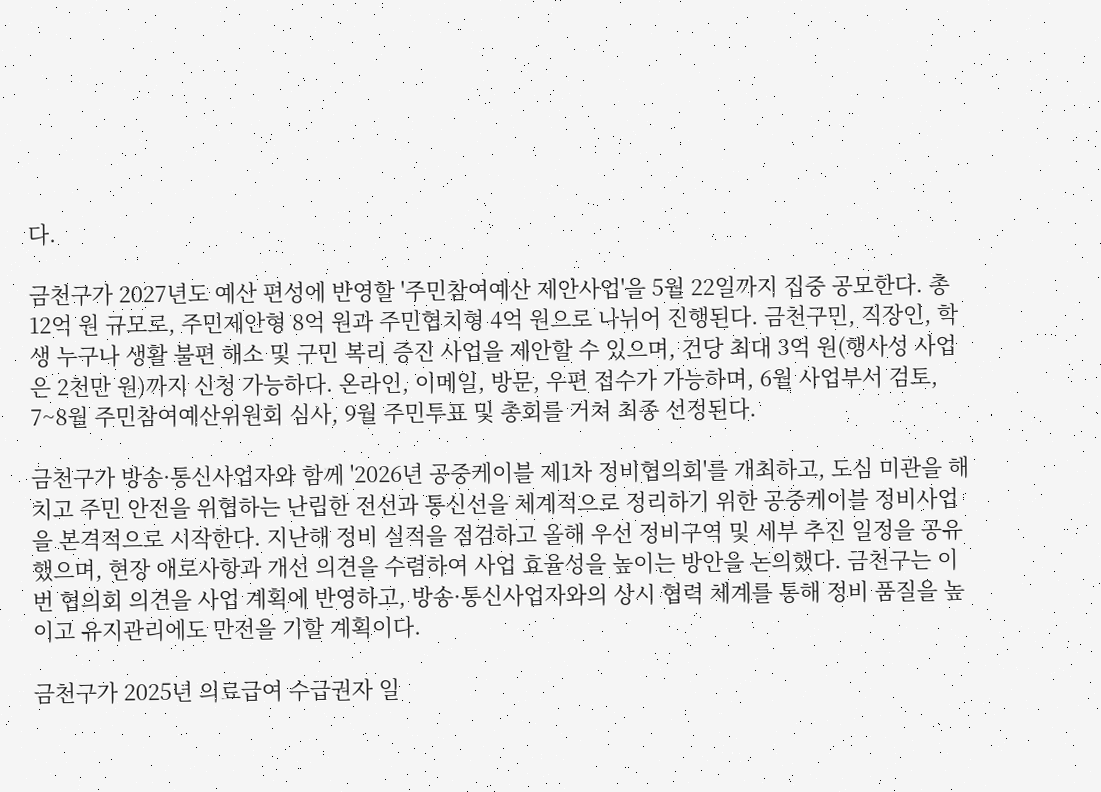다.

금천구가 2027년도 예산 편성에 반영할 '주민참여예산 제안사업'을 5월 22일까지 집중 공모한다. 총 12억 원 규모로, 주민제안형 8억 원과 주민협치형 4억 원으로 나뉘어 진행된다. 금천구민, 직장인, 학생 누구나 생활 불편 해소 및 구민 복리 증진 사업을 제안할 수 있으며, 건당 최대 3억 원(행사성 사업은 2천만 원)까지 신청 가능하다. 온라인, 이메일, 방문, 우편 접수가 가능하며, 6월 사업부서 검토, 7~8월 주민참여예산위원회 심사, 9월 주민투표 및 총회를 거쳐 최종 선정된다.

금천구가 방송·통신사업자와 함께 '2026년 공중케이블 제1차 정비협의회'를 개최하고, 도심 미관을 해치고 주민 안전을 위협하는 난립한 전선과 통신선을 체계적으로 정리하기 위한 공중케이블 정비사업을 본격적으로 시작한다. 지난해 정비 실적을 점검하고 올해 우선 정비구역 및 세부 추진 일정을 공유했으며, 현장 애로사항과 개선 의견을 수렴하여 사업 효율성을 높이는 방안을 논의했다. 금천구는 이번 협의회 의견을 사업 계획에 반영하고, 방송·통신사업자와의 상시 협력 체계를 통해 정비 품질을 높이고 유지관리에도 만전을 기할 계획이다.

금천구가 2025년 의료급여 수급권자 일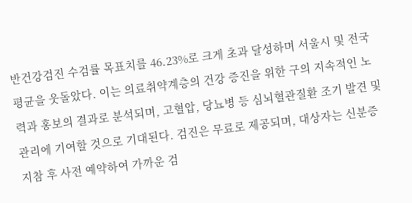반건강검진 수검률 목표치를 46.23%로 크게 초과 달성하며 서울시 및 전국 평균을 웃돌았다. 이는 의료취약계층의 건강 증진을 위한 구의 지속적인 노력과 홍보의 결과로 분석되며, 고혈압, 당뇨병 등 심뇌혈관질환 조기 발견 및 관리에 기여할 것으로 기대된다. 검진은 무료로 제공되며, 대상자는 신분증 지참 후 사전 예약하여 가까운 검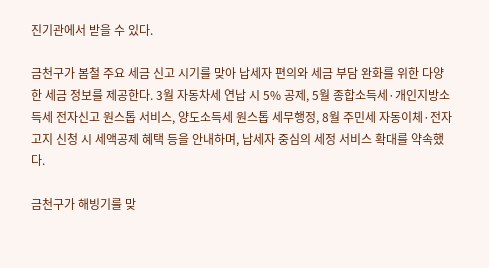진기관에서 받을 수 있다.

금천구가 봄철 주요 세금 신고 시기를 맞아 납세자 편의와 세금 부담 완화를 위한 다양한 세금 정보를 제공한다. 3월 자동차세 연납 시 5% 공제, 5월 종합소득세·개인지방소득세 전자신고 원스톱 서비스, 양도소득세 원스톱 세무행정, 8월 주민세 자동이체·전자고지 신청 시 세액공제 혜택 등을 안내하며, 납세자 중심의 세정 서비스 확대를 약속했다.

금천구가 해빙기를 맞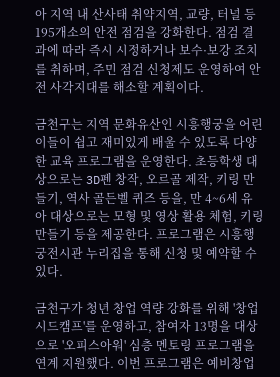아 지역 내 산사태 취약지역, 교량, 터널 등 195개소의 안전 점검을 강화한다. 점검 결과에 따라 즉시 시정하거나 보수·보강 조치를 취하며, 주민 점검 신청제도 운영하여 안전 사각지대를 해소할 계획이다.

금천구는 지역 문화유산인 시흥행궁을 어린이들이 쉽고 재미있게 배울 수 있도록 다양한 교육 프로그램을 운영한다. 초등학생 대상으로는 3D펜 창작, 오르골 제작, 키링 만들기, 역사 골든벨 퀴즈 등을, 만 4~6세 유아 대상으로는 모형 및 영상 활용 체험, 키링 만들기 등을 제공한다. 프로그램은 시흥행궁전시관 누리집을 통해 신청 및 예약할 수 있다.

금천구가 청년 창업 역량 강화를 위해 '창업시드캠프'를 운영하고, 참여자 13명을 대상으로 '오피스아워' 심층 멘토링 프로그램을 연계 지원했다. 이번 프로그램은 예비창업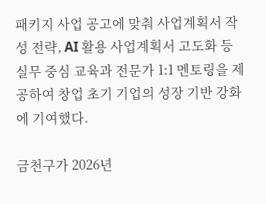패키지 사업 공고에 맞춰 사업계획서 작성 전략, AI 활용 사업계획서 고도화 등 실무 중심 교육과 전문가 1:1 멘토링을 제공하여 창업 초기 기업의 성장 기반 강화에 기여했다.

금천구가 2026년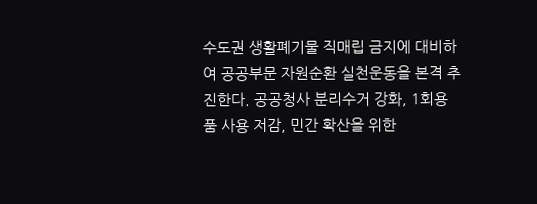수도권 생활폐기물 직매립 금지에 대비하여 공공부문 자원순환 실천운동을 본격 추진한다. 공공청사 분리수거 강화, 1회용품 사용 저감, 민간 확산을 위한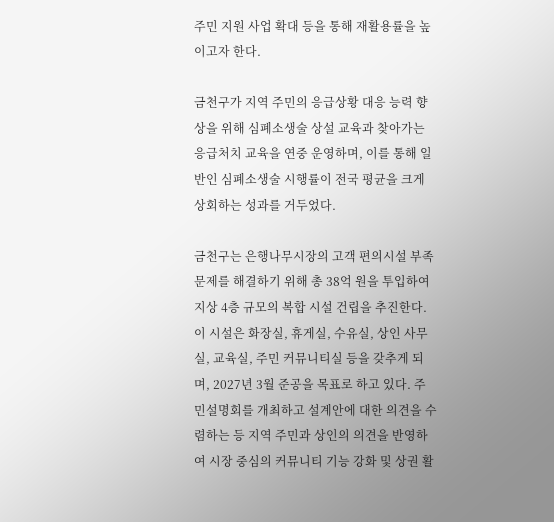주민 지원 사업 확대 등을 통해 재활용률을 높이고자 한다.

금천구가 지역 주민의 응급상황 대응 능력 향상을 위해 심폐소생술 상설 교육과 찾아가는 응급처치 교육을 연중 운영하며, 이를 통해 일반인 심폐소생술 시행률이 전국 평균을 크게 상회하는 성과를 거두었다.

금천구는 은행나무시장의 고객 편의시설 부족 문제를 해결하기 위해 총 38억 원을 투입하여 지상 4층 규모의 복합 시설 건립을 추진한다. 이 시설은 화장실, 휴게실, 수유실, 상인 사무실, 교육실, 주민 커뮤니티실 등을 갖추게 되며, 2027년 3월 준공을 목표로 하고 있다. 주민설명회를 개최하고 설계안에 대한 의견을 수렴하는 등 지역 주민과 상인의 의견을 반영하여 시장 중심의 커뮤니티 기능 강화 및 상권 활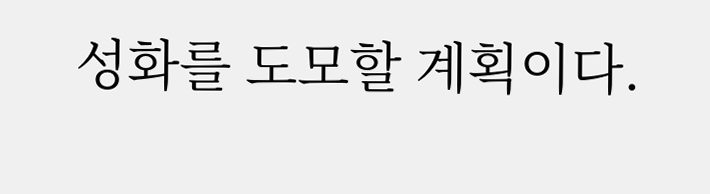성화를 도모할 계획이다.